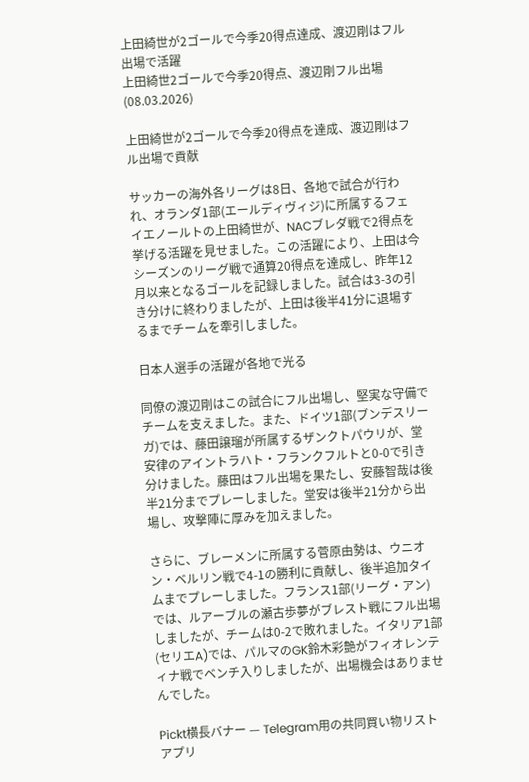上田綺世が2ゴールで今季20得点達成、渡辺剛はフル出場で活躍
上田綺世2ゴールで今季20得点、渡辺剛フル出場 (08.03.2026)

上田綺世が2ゴールで今季20得点を達成、渡辺剛はフル出場で貢献

サッカーの海外各リーグは8日、各地で試合が行われ、オランダ1部(エールディヴィジ)に所属するフェイエノールトの上田綺世が、NACブレダ戦で2得点を挙げる活躍を見せました。この活躍により、上田は今シーズンのリーグ戦で通算20得点を達成し、昨年12月以来となるゴールを記録しました。試合は3-3の引き分けに終わりましたが、上田は後半41分に退場するまでチームを牽引しました。

日本人選手の活躍が各地で光る

同僚の渡辺剛はこの試合にフル出場し、堅実な守備でチームを支えました。また、ドイツ1部(ブンデスリーガ)では、藤田譲瑠が所属するザンクトパウリが、堂安律のアイントラハト・フランクフルトと0-0で引き分けました。藤田はフル出場を果たし、安藤智哉は後半21分までプレーしました。堂安は後半21分から出場し、攻撃陣に厚みを加えました。

さらに、ブレーメンに所属する菅原由勢は、ウニオン・ベルリン戦で4-1の勝利に貢献し、後半追加タイムまでプレーしました。フランス1部(リーグ・アン)では、ルアーブルの瀬古歩夢がブレスト戦にフル出場しましたが、チームは0-2で敗れました。イタリア1部(セリエA)では、パルマのGK鈴木彩艶がフィオレンティナ戦でベンチ入りしましたが、出場機会はありませんでした。

Pickt横長バナー — Telegram用の共同買い物リストアプリ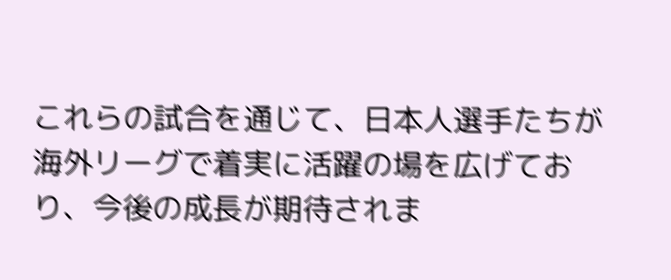これらの試合を通じて、日本人選手たちが海外リーグで着実に活躍の場を広げており、今後の成長が期待されま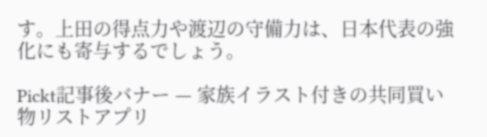す。上田の得点力や渡辺の守備力は、日本代表の強化にも寄与するでしょう。

Pickt記事後バナー — 家族イラスト付きの共同買い物リストアプリ